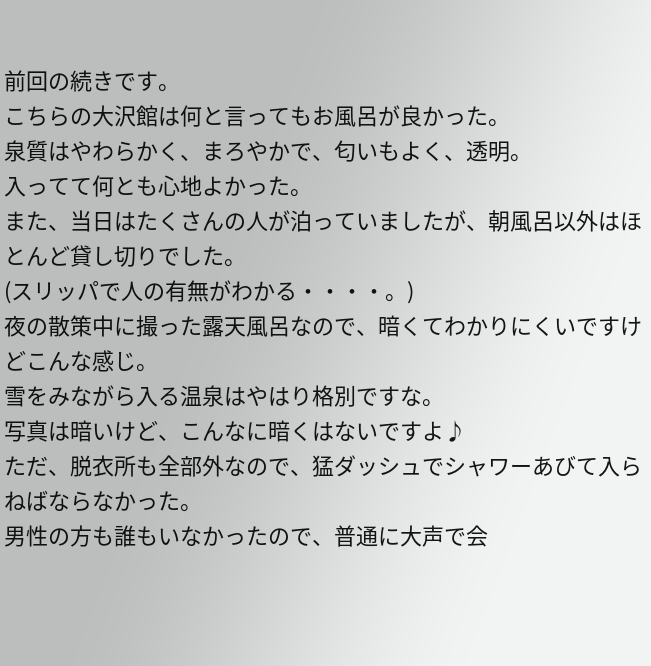前回の続きです。
こちらの大沢館は何と言ってもお風呂が良かった。
泉質はやわらかく、まろやかで、匂いもよく、透明。
入ってて何とも心地よかった。
また、当日はたくさんの人が泊っていましたが、朝風呂以外はほとんど貸し切りでした。
(スリッパで人の有無がわかる・・・・。)
夜の散策中に撮った露天風呂なので、暗くてわかりにくいですけどこんな感じ。
雪をみながら入る温泉はやはり格別ですな。
写真は暗いけど、こんなに暗くはないですよ♪
ただ、脱衣所も全部外なので、猛ダッシュでシャワーあびて入らねばならなかった。
男性の方も誰もいなかったので、普通に大声で会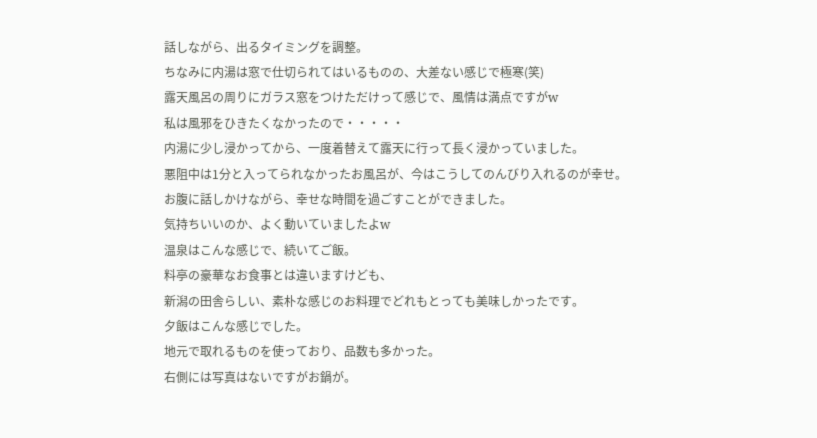話しながら、出るタイミングを調整。
ちなみに内湯は窓で仕切られてはいるものの、大差ない感じで極寒(笑)
露天風呂の周りにガラス窓をつけただけって感じで、風情は満点ですがw
私は風邪をひきたくなかったので・・・・・
内湯に少し浸かってから、一度着替えて露天に行って長く浸かっていました。
悪阻中は1分と入ってられなかったお風呂が、今はこうしてのんびり入れるのが幸せ。
お腹に話しかけながら、幸せな時間を過ごすことができました。
気持ちいいのか、よく動いていましたよw
温泉はこんな感じで、続いてご飯。
料亭の豪華なお食事とは違いますけども、
新潟の田舎らしい、素朴な感じのお料理でどれもとっても美味しかったです。
夕飯はこんな感じでした。
地元で取れるものを使っており、品数も多かった。
右側には写真はないですがお鍋が。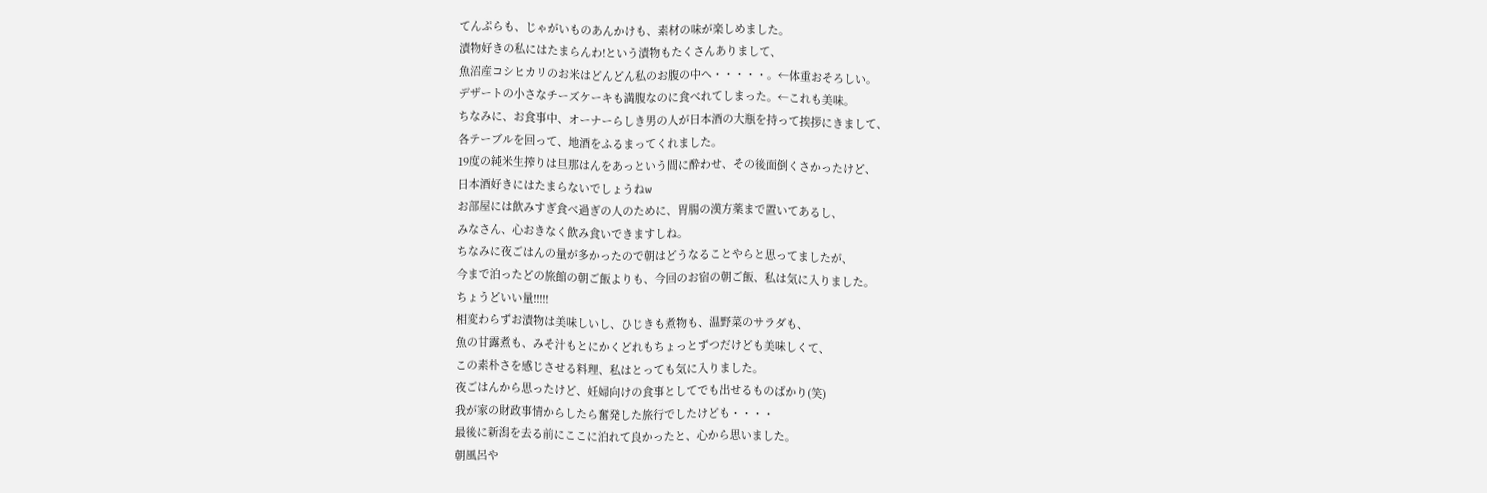てんぷらも、じゃがいものあんかけも、素材の味が楽しめました。
漬物好きの私にはたまらんわ!という漬物もたくさんありまして、
魚沼産コシヒカリのお米はどんどん私のお腹の中へ・・・・・。←体重おそろしい。
デザートの小さなチーズケーキも満腹なのに食べれてしまった。←これも美味。
ちなみに、お食事中、オーナーらしき男の人が日本酒の大瓶を持って挨拶にきまして、
各テーブルを回って、地酒をふるまってくれました。
19度の純米生搾りは旦那はんをあっという間に酔わせ、その後面倒くさかったけど、
日本酒好きにはたまらないでしょうねw
お部屋には飲みすぎ食べ過ぎの人のために、胃腸の漢方薬まで置いてあるし、
みなさん、心おきなく飲み食いできますしね。
ちなみに夜ごはんの量が多かったので朝はどうなることやらと思ってましたが、
今まで泊ったどの旅館の朝ご飯よりも、今回のお宿の朝ご飯、私は気に入りました。
ちょうどいい量!!!!!
相変わらずお漬物は美味しいし、ひじきも煮物も、温野菜のサラダも、
魚の甘露煮も、みそ汁もとにかくどれもちょっとずつだけども美味しくて、
この素朴さを感じさせる料理、私はとっても気に入りました。
夜ごはんから思ったけど、妊婦向けの食事としてでも出せるものばかり(笑)
我が家の財政事情からしたら奮発した旅行でしたけども・・・・
最後に新潟を去る前にここに泊れて良かったと、心から思いました。
朝風呂や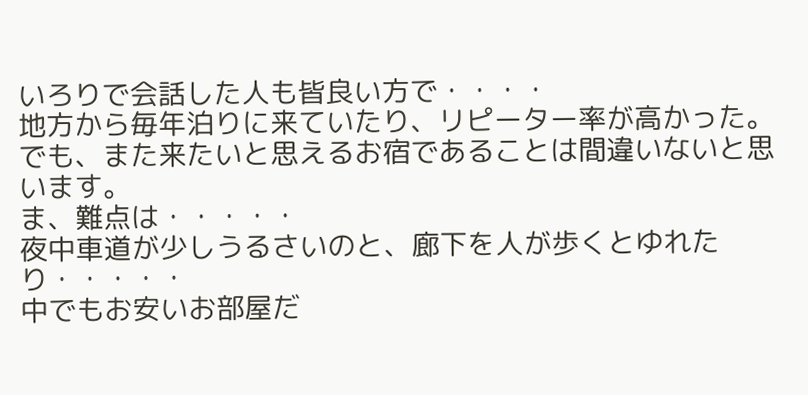いろりで会話した人も皆良い方で・・・・
地方から毎年泊りに来ていたり、リピーター率が高かった。
でも、また来たいと思えるお宿であることは間違いないと思います。
ま、難点は・・・・・
夜中車道が少しうるさいのと、廊下を人が歩くとゆれたり・・・・・
中でもお安いお部屋だ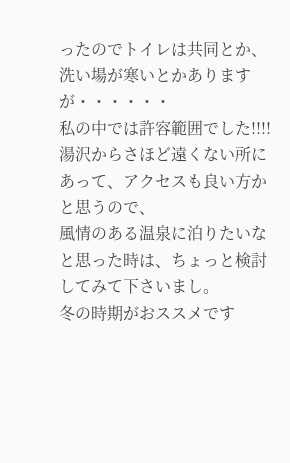ったのでトイレは共同とか、洗い場が寒いとかありますが・・・・・・
私の中では許容範囲でした!!!!
湯沢からさほど遠くない所にあって、アクセスも良い方かと思うので、
風情のある温泉に泊りたいなと思った時は、ちょっと検討してみて下さいまし。
冬の時期がおススメです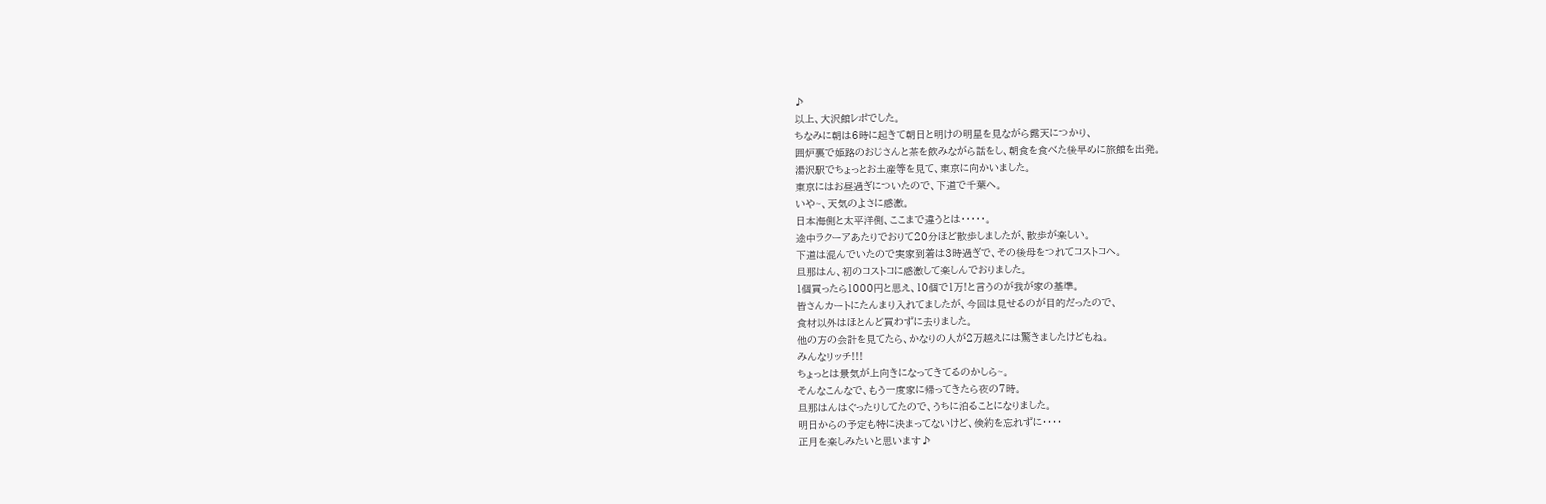♪
以上、大沢館レポでした。
ちなみに朝は6時に起きて朝日と明けの明星を見ながら露天につかり、
囲炉裏で姫路のおじさんと茶を飲みながら話をし、朝食を食べた後早めに旅館を出発。
湯沢駅でちょっとお土産等を見て、東京に向かいました。
東京にはお昼過ぎについたので、下道で千葉へ。
いや~、天気のよさに感激。
日本海側と太平洋側、ここまで違うとは・・・・・。
途中ラクーアあたりでおりて20分ほど散歩しましたが、散歩が楽しい。
下道は混んでいたので実家到着は3時過ぎで、その後母をつれてコストコへ。
旦那はん、初のコストコに感激して楽しんでおりました。
1個買ったら1000円と思え、10個で1万!と言うのが我が家の基準。
皆さんカートにたんまり入れてましたが、今回は見せるのが目的だったので、
食材以外はほとんど買わずに去りました。
他の方の会計を見てたら、かなりの人が2万越えには驚きましたけどもね。
みんなリッチ!!!
ちょっとは景気が上向きになってきてるのかしら~。
そんなこんなで、もう一度家に帰ってきたら夜の7時。
旦那はんはぐったりしてたので、うちに泊ることになりました。
明日からの予定も特に決まってないけど、倹約を忘れずに・・・・
正月を楽しみたいと思います♪